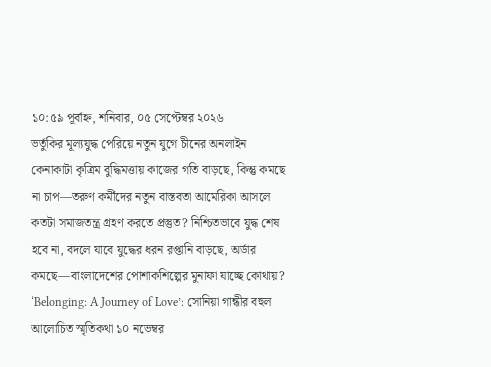১০:৫৯ পূর্বাহ্ন, শনিবার, ০৫ সেপ্টেম্বর ২০২৬
ভর্তুকির মূল্যযুদ্ধ পেরিয়ে নতুন যুগে চীনের অনলাইন কেনাকাটা কৃত্রিম বুদ্ধিমত্তায় কাজের গতি বাড়ছে, কিন্তু কমছে না চাপ—তরুণ কর্মীদের নতুন বাস্তবতা আমেরিকা আসলে কতটা সমাজতন্ত্র গ্রহণ করতে প্রস্তুত? নিশ্চিতভাবে যুদ্ধ শেষ হবে না, বদলে যাবে যুদ্ধের ধরন রপ্তানি বাড়ছে, অর্ডার কমছে—বাংলাদেশের পোশাকশিল্পের মুনাফা যাচ্ছে কোথায়? ‘Belonging: A Journey of Love’: সোনিয়া গান্ধীর বহুল আলোচিত স্মৃতিকথা ১০ নভেম্বর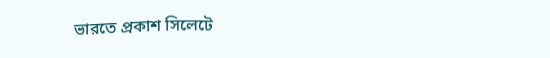ভারতে প্রকাশ সিলেটে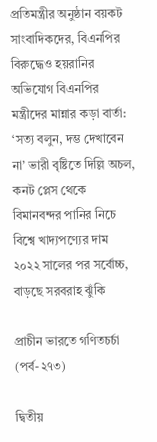প্রতিমন্ত্রীর অনুষ্ঠান বয়কট সাংবাদিকদের, বিএনপির বিরুদ্ধেও হয়রানির অভিযোগ বিএনপির মন্ত্রীদের মান্নার কড়া বার্তা: ‘সত্য বলুন, দম্ভ দেখাবেন না’ ভারী বৃষ্টিতে দিল্লি অচল, কনট প্লেস থেকে বিমানবন্দর পানির নিচে বিশ্বে খাদ্যপণ্যের দাম ২০২২ সালের পর সর্বোচ্চ, বাড়ছে সরবরাহ ঝুঁকি

প্রাচীন ভারতে গণিতচর্চা (পর্ব-২৭৩)

দ্বিতীয়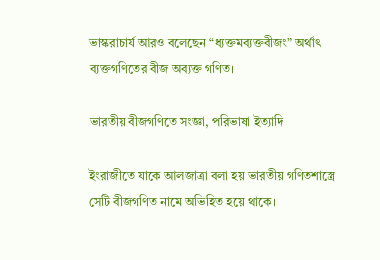ভাস্করাচার্য আরও বলেছেন “ধ্যক্তমব্যক্তবীজং” অর্থাৎ ব্যক্তগণিতের বীজ অব্যক্ত গণিত।

ভারতীয় বীজগণিতে সংজ্ঞা, পরিভাষা ইত্যাদি

ইংরাজীতে যাকে আলজাত্রা বলা হয় ভারতীয় গণিতশাস্ত্রে সেটি বীজগণিত নামে অভিহিত হয়ে থাকে।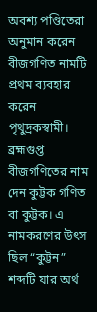অবশ্য পণ্ডিতেরা অনুমান করেন বীজগণিত নামটি প্রথম ব্যবহার করেন পৃথুদ্রকস্বামী। ব্রহ্মগুপ্ত বীজগণিতের নাম দেন কুট্টক গণিত বা কুট্টক। এ নামকরণের উৎস ছিল “কুট্টন” শব্দটি যার অর্থ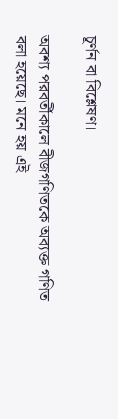চূর্ণন বা বিশ্লেষণ।

অবশ্য পরবর্তীকালে বীজগণিতকে অব্যক্ত গণিত বলা হয়েছে। মনে হয় এই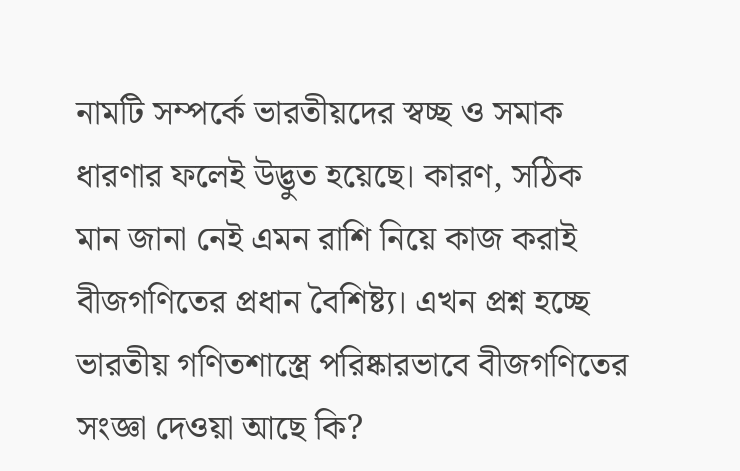নামটি সম্পর্কে ভারতীয়দের স্বচ্ছ ও সমাক ধারণার ফলেই উদ্ভুত হয়েছে। কারণ, সঠিক মান জানা নেই এমন রাশি নিয়ে কাজ করাই বীজগণিতের প্রধান বৈশিষ্ট্য। এখন প্রশ্ন হচ্ছে ভারতীয় গণিতশাস্ত্রে পরিষ্কারভাবে বীজগণিতের সংজ্ঞা দেওয়া আছে কি?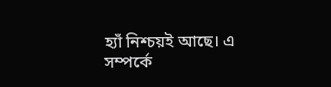হ্যাঁ নিশ্চয়ই আছে। এ সম্পর্কে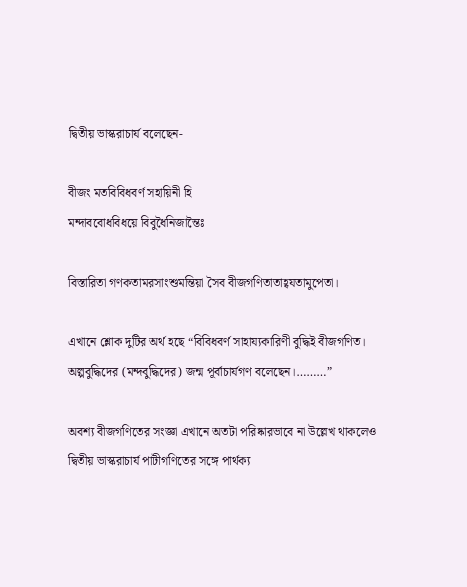দ্বিতীয় ভাস্করাচার্য বলেছেন-

বীজং মতবিবিধবর্ণ সহায়িনী হি
মন্দাববোধবিধয়ে বিবুধৈনিজান্তৈঃ

বিস্তারিতা গণকতামরসাংশুমন্তিয়া সৈব বীজগণিতাতাহ্বযতামুপেতা।

এখানে শ্লোক দুটির অর্থ হছে “বিবিধবর্ণ সাহায্যকারিণী বুদ্ধিই বীজগণিত। অল্পবুদ্ধিদের (মন্দবুদ্ধিদের) জন্ম পূর্বাচার্যগণ বলেছেন।………”

অবশ্য বীজগণিতের সংজ্ঞা এখানে অতটা পরিষ্কারভাবে না উল্লেখ থাকলেও দ্বিতীয় ভাস্করাচার্য পাটীগণিতের সঙ্গে পার্থক্য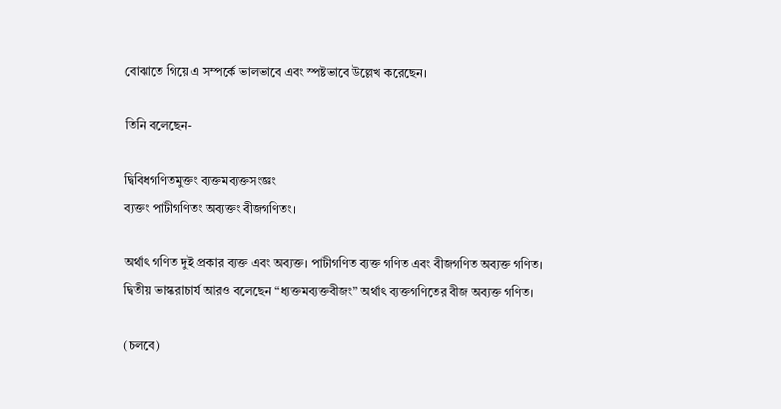বোঝাতে গিয়ে এ সম্পর্কে ভালভাবে এবং স্পষ্টভাবে উল্লেখ করেছেন।

তিনি বলেছেন-

দ্বিবিধগণিতমুক্তং ব্যক্তমব্যক্তসংজ্ঞং
ব্যক্তং পাটীগণিতং অব্যক্তং বীজগণিতং।

অর্থাৎ গণিত দুই প্রকার ব্যক্ত এবং অব্যক্ত। পাটীগণিত ব্যক্ত গণিত এবং বীজগণিত অব্যক্ত গণিত। দ্বিতীয় ভাস্করাচার্য আরও বলেছেন “ধ্যক্তমব্যক্তবীজং” অর্থাৎ ব্যক্তগণিতের বীজ অব্যক্ত গণিত।

(চলবে)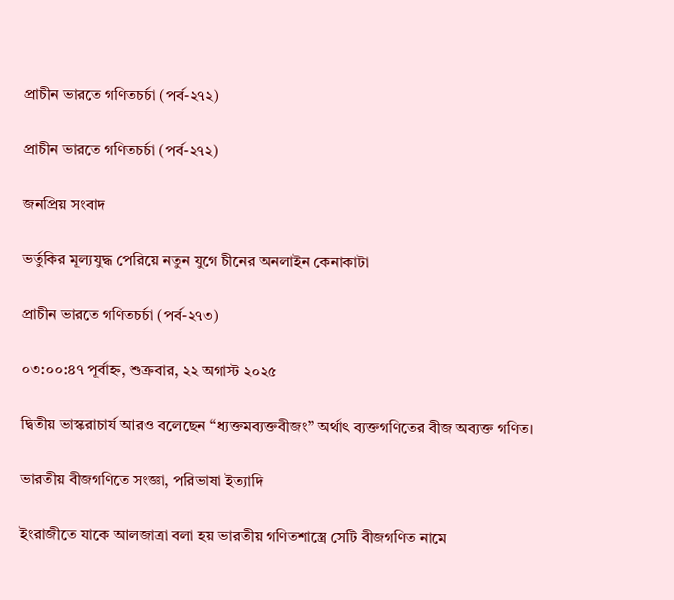প্রাচীন ভারতে গণিতচর্চা (পর্ব-২৭২)

প্রাচীন ভারতে গণিতচর্চা (পর্ব-২৭২)

জনপ্রিয় সংবাদ

ভর্তুকির মূল্যযুদ্ধ পেরিয়ে নতুন যুগে চীনের অনলাইন কেনাকাটা

প্রাচীন ভারতে গণিতচর্চা (পর্ব-২৭৩)

০৩:০০:৪৭ পূর্বাহ্ন, শুক্রবার, ২২ অগাস্ট ২০২৫

দ্বিতীয় ভাস্করাচার্য আরও বলেছেন “ধ্যক্তমব্যক্তবীজং” অর্থাৎ ব্যক্তগণিতের বীজ অব্যক্ত গণিত।

ভারতীয় বীজগণিতে সংজ্ঞা, পরিভাষা ইত্যাদি

ইংরাজীতে যাকে আলজাত্রা বলা হয় ভারতীয় গণিতশাস্ত্রে সেটি বীজগণিত নামে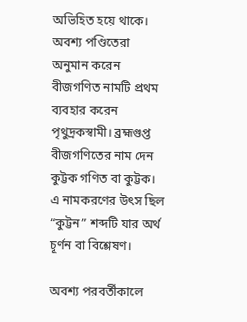অভিহিত হয়ে থাকে। অবশ্য পণ্ডিতেরা অনুমান করেন বীজগণিত নামটি প্রথম ব্যবহার করেন পৃথুদ্রকস্বামী। ব্রহ্মগুপ্ত বীজগণিতের নাম দেন কুট্টক গণিত বা কুট্টক। এ নামকরণের উৎস ছিল “কুট্টন” শব্দটি যার অর্থ চূর্ণন বা বিশ্লেষণ।

অবশ্য পরবর্তীকালে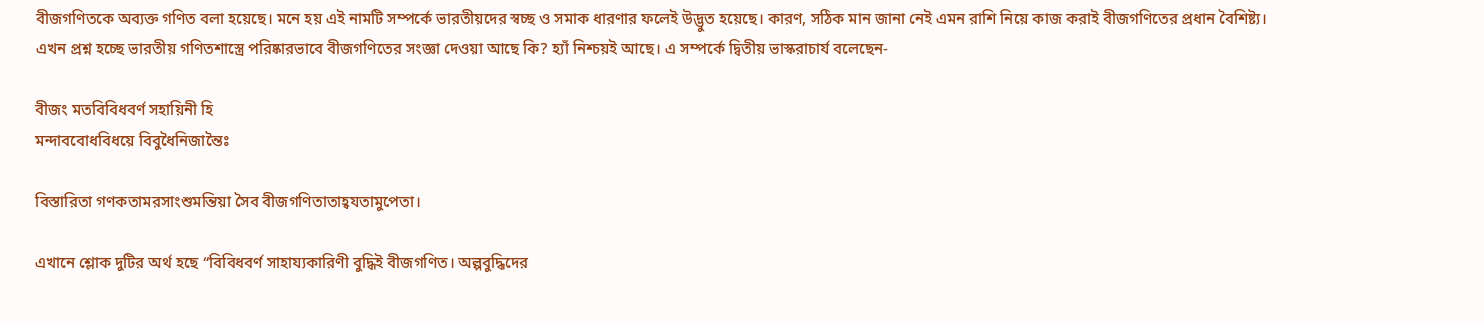বীজগণিতকে অব্যক্ত গণিত বলা হয়েছে। মনে হয় এই নামটি সম্পর্কে ভারতীয়দের স্বচ্ছ ও সমাক ধারণার ফলেই উদ্ভুত হয়েছে। কারণ, সঠিক মান জানা নেই এমন রাশি নিয়ে কাজ করাই বীজগণিতের প্রধান বৈশিষ্ট্য। এখন প্রশ্ন হচ্ছে ভারতীয় গণিতশাস্ত্রে পরিষ্কারভাবে বীজগণিতের সংজ্ঞা দেওয়া আছে কি? হ্যাঁ নিশ্চয়ই আছে। এ সম্পর্কে দ্বিতীয় ভাস্করাচার্য বলেছেন-

বীজং মতবিবিধবর্ণ সহায়িনী হি
মন্দাববোধবিধয়ে বিবুধৈনিজান্তৈঃ

বিস্তারিতা গণকতামরসাংশুমন্তিয়া সৈব বীজগণিতাতাহ্বযতামুপেতা।

এখানে শ্লোক দুটির অর্থ হছে “বিবিধবর্ণ সাহায্যকারিণী বুদ্ধিই বীজগণিত। অল্পবুদ্ধিদের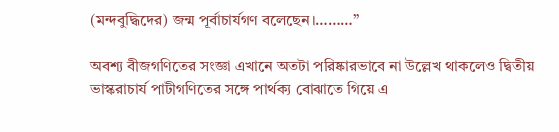(মন্দবুদ্ধিদের) জন্ম পূর্বাচার্যগণ বলেছেন।………”

অবশ্য বীজগণিতের সংজ্ঞা এখানে অতটা পরিষ্কারভাবে না উল্লেখ থাকলেও দ্বিতীয় ভাস্করাচার্য পাটীগণিতের সঙ্গে পার্থক্য বোঝাতে গিয়ে এ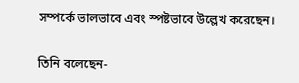সম্পর্কে ভালভাবে এবং স্পষ্টভাবে উল্লেখ করেছেন।

তিনি বলেছেন-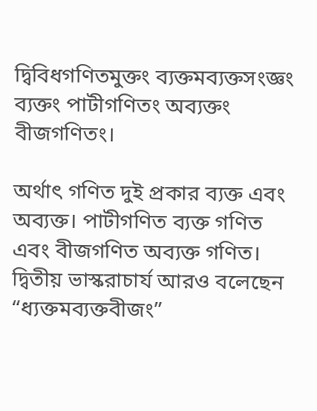দ্বিবিধগণিতমুক্তং ব্যক্তমব্যক্তসংজ্ঞং
ব্যক্তং পাটীগণিতং অব্যক্তং বীজগণিতং।

অর্থাৎ গণিত দুই প্রকার ব্যক্ত এবং অব্যক্ত। পাটীগণিত ব্যক্ত গণিত এবং বীজগণিত অব্যক্ত গণিত। দ্বিতীয় ভাস্করাচার্য আরও বলেছেন “ধ্যক্তমব্যক্তবীজং”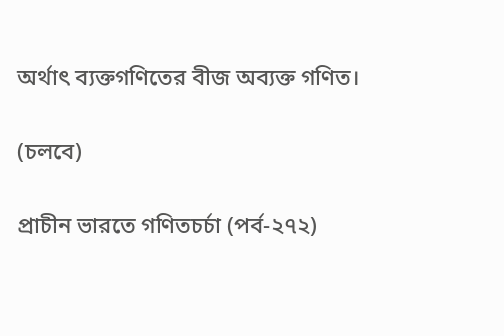অর্থাৎ ব্যক্তগণিতের বীজ অব্যক্ত গণিত।

(চলবে)

প্রাচীন ভারতে গণিতচর্চা (পর্ব-২৭২)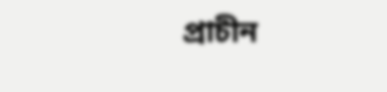প্রাচীন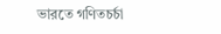ভারতে গণিতচর্চা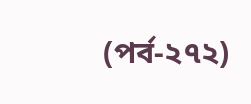(পর্ব-২৭২)